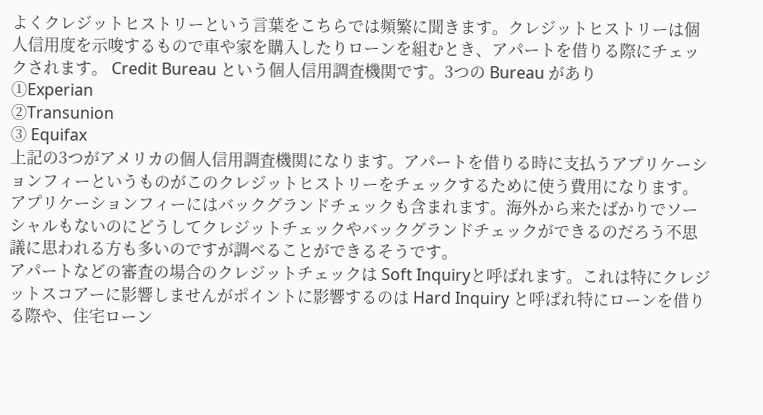よくクレジットヒストリーという言葉をこちらでは頻繁に聞きます。クレジットヒストリーは個人信用度を示唆するもので車や家を購入したりローンを組むとき、アパートを借りる際にチェックされます。 Credit Bureau という個人信用調査機関です。3つの Bureau があり
①Experian
②Transunion
③ Equifax
上記の3つがアメリカの個人信用調査機関になります。アパートを借りる時に支払うアプリケーションフィーというものがこのクレジットヒストリーをチェックするために使う費用になります。
アプリケーションフィーにはバックグランドチェックも含まれます。海外から来たばかりでソーシャルもないのにどうしてクレジットチェックやバックグランドチェックができるのだろう不思議に思われる方も多いのですが調べることができるそうです。
アパートなどの審査の場合のクレジットチェックは Soft Inquiryと呼ばれます。これは特にクレジットスコアーに影響しませんがポイントに影響するのは Hard Inquiry と呼ばれ特にローンを借りる際や、住宅ローン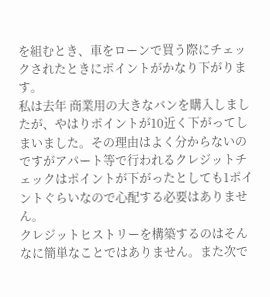を組むとき、車をローンで買う際にチェックされたときにポイントがかなり下がります。
私は去年 商業用の大きなバンを購入しましたが、やはりポイントが10近く下がってしまいました。その理由はよく分からないのですがアパート等で行われるクレジットチェックはポイントが下がったとしても1ポイントぐらいなので心配する必要はありません。
クレジットヒストリーを構築するのはそんなに簡単なことではありません。また次で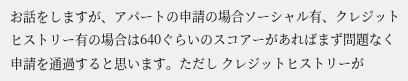お話をしますが、アパートの申請の場合ソーシャル有、クレジットヒストリー有の場合は640ぐらいのスコアーがあればまず問題なく申請を通過すると思います。ただし クレジットヒストリーが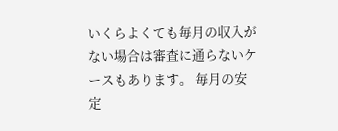いくらよくても毎月の収入がない場合は審査に通らないケースもあります。 毎月の安定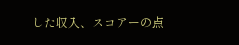した収入、スコアーの点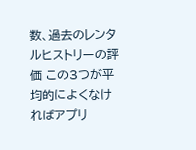数、過去のレンタルヒストリーの評価 この3つが平均的によくなければアプリ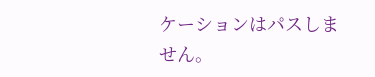ケーションはパスしません。